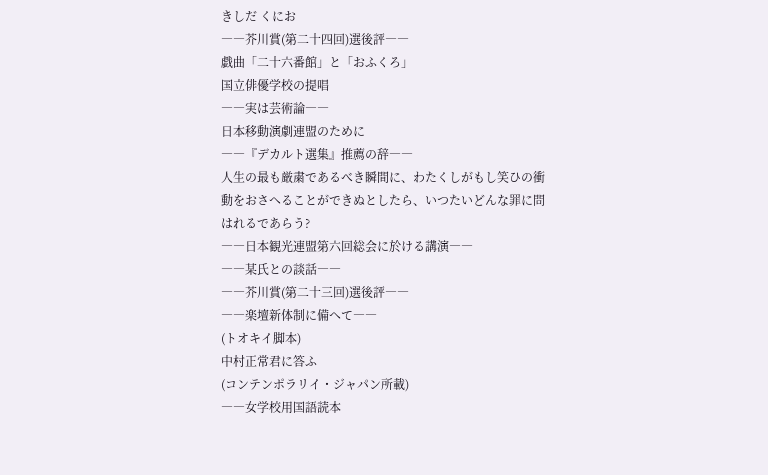きしだ くにお
――芥川賞(第二十四回)選後評――
戯曲「二十六番館」と「おふくろ」
国立俳優学校の提唱
――実は芸術論――
日本移動演劇連盟のために
――『デカルト選集』推薦の辞――
人生の最も厳粛であるべき瞬間に、わたくしがもし笑ひの衝動をおさへることができぬとしたら、いつたいどんな罪に問はれるであらう?
――日本観光連盟第六回総会に於ける講演――
――某氏との談話――
――芥川賞(第二十三回)選後評――
――楽壇新体制に備へて――
(トオキイ脚本)
中村正常君に答ふ
(コンテンポラリイ・ジャパン所載)
――女学校用国語読本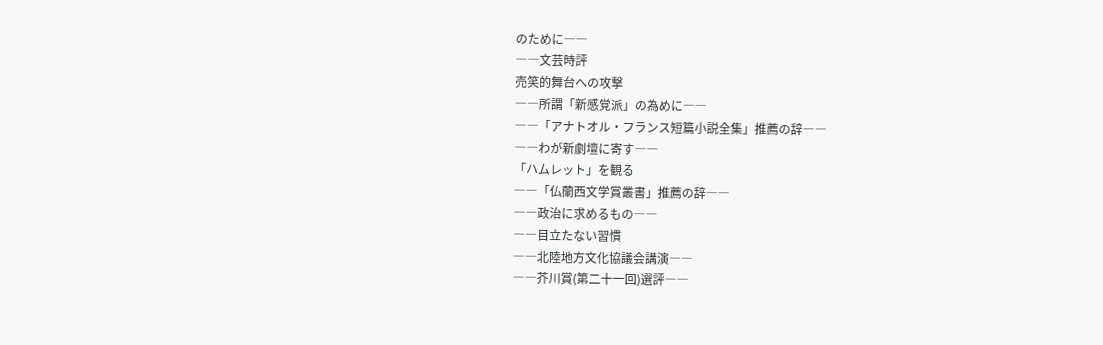のために――
――文芸時評
売笑的舞台への攻撃
――所謂「新感覚派」の為めに――
――「アナトオル・フランス短篇小説全集」推薦の辞――
――わが新劇壇に寄す――
「ハムレット」を観る
――「仏蘭西文学賞叢書」推薦の辞――
――政治に求めるもの――
――目立たない習慣
――北陸地方文化協議会講演――
――芥川賞(第二十一回)選評――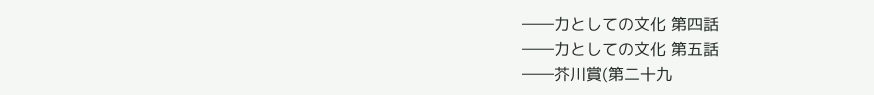――力としての文化 第四話
――力としての文化 第五話
――芥川賞(第二十九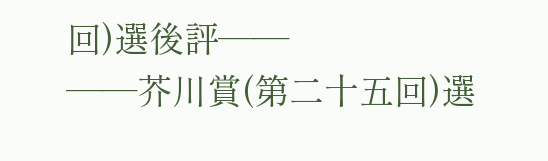回)選後評――
――芥川賞(第二十五回)選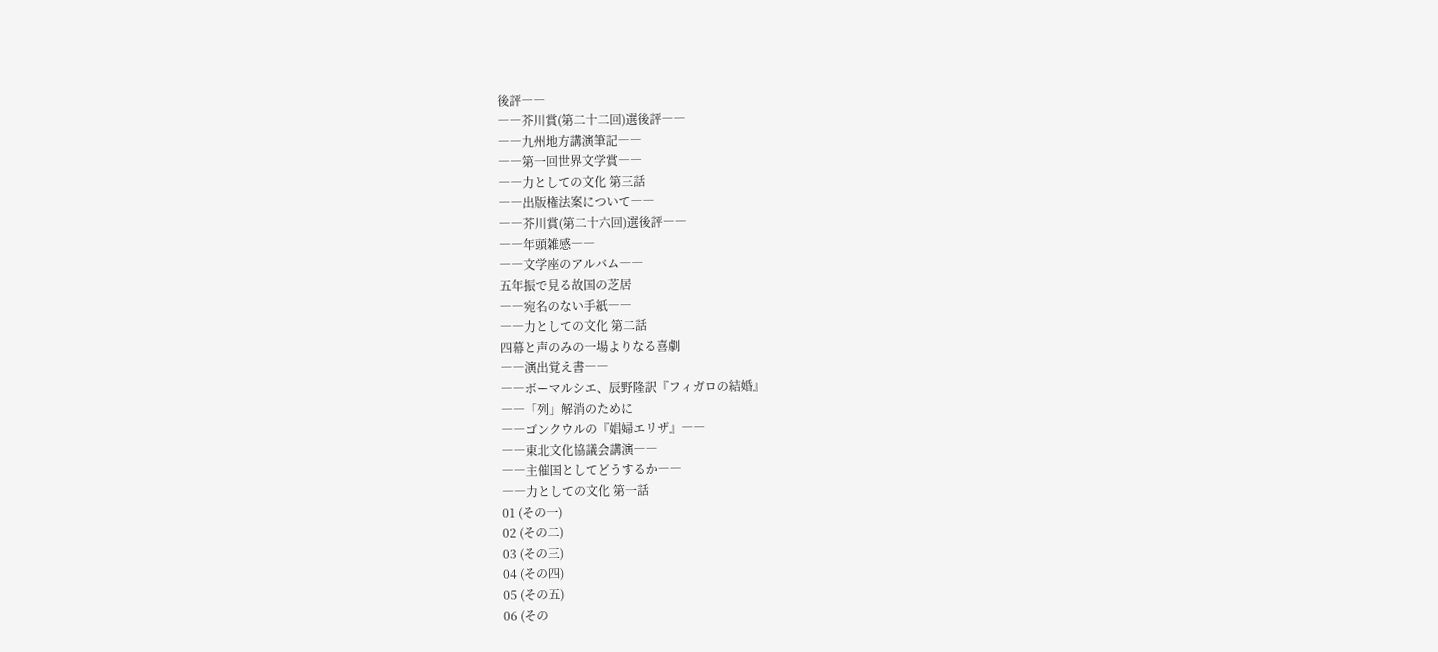後評――
――芥川賞(第二十二回)選後評――
――九州地方講演筆記――
――第一回世界文学賞――
――力としての文化 第三話
――出版権法案について――
――芥川賞(第二十六回)選後評――
――年頭雑感――
――文学座のアルバム――
五年振で見る故国の芝居
――宛名のない手紙――
――力としての文化 第二話
四幕と声のみの一場よりなる喜劇
――演出覚え書――
――ボーマルシエ、辰野隆訳『フィガロの結婚』
――「列」解消のために
――ゴンクウルの『娼婦エリザ』――
――東北文化協議会講演――
――主催国としてどうするか――
――力としての文化 第一話
01 (その一)
02 (その二)
03 (その三)
04 (その四)
05 (その五)
06 (その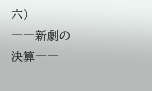六)
――新劇の決算――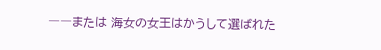――または 海女の女王はかうして選ばれた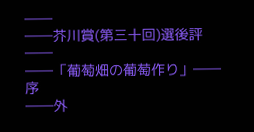――
――芥川賞(第三十回)選後評――
――「葡萄畑の葡萄作り」――序
――外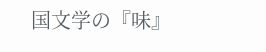国文学の『味』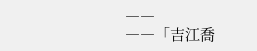――
――「吉江喬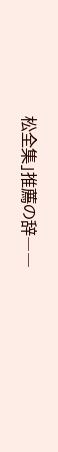松全集」推薦の辞――